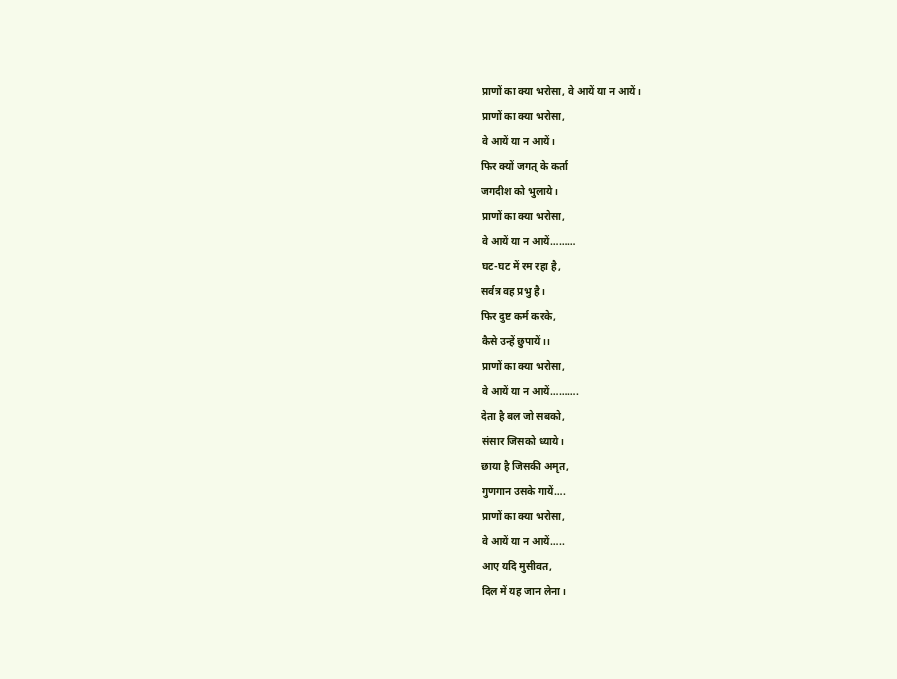प्राणों का क्या भरोसा, वे आयें या न आयें।
प्राणों का क्या भरोसा,
वे आयें या न आयें।
फिर क्यों जगत् के कर्ता
जगदीश को भुलाये।
प्राणों का क्या भरोसा,
वे आयें या न आयें………
घट-घट में रम रहा है,
सर्वत्र वह प्रभु है।
फिर दुष्ट कर्म करके,
कैसे उन्हें छुपायें।।
प्राणों का क्या भरोसा,
वे आयें या न आयें……….
देता है बल जो सबको,
संसार जिसको ध्याये।
छाया है जिसकी अमृत,
गुणगान उसके गायें….
प्राणों का क्या भरोसा,
वे आयें या न आयें…..
आए यदि मुसीवत,
दिल में यह जान लेना।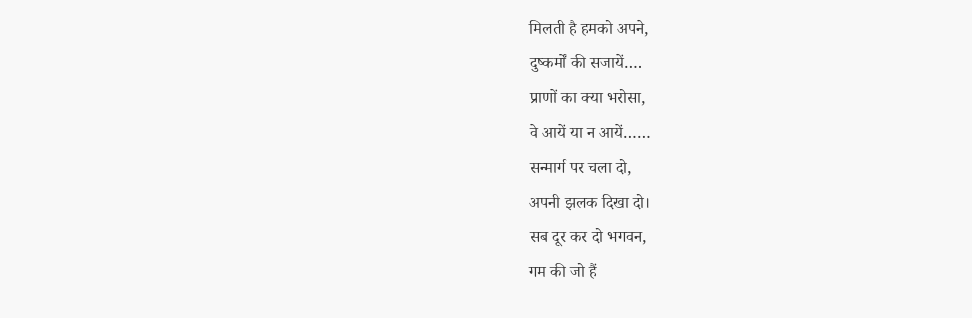मिलती है हमको अपने,
दुष्कर्मों की सजायें….
प्राणों का क्या भरोसा,
वे आयें या न आयें……
सन्मार्ग पर चला दो,
अपनी झलक दिखा दो।
सब दूर कर दो भगवन,
गम की जो हैं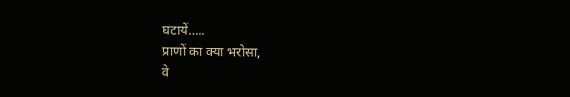घटायें…..
प्राणों का क्या भरोसा,
वे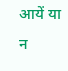आयें या न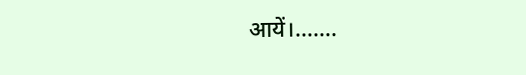आयें।…….